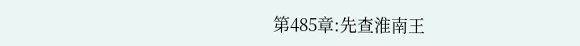第485章:先查淮南王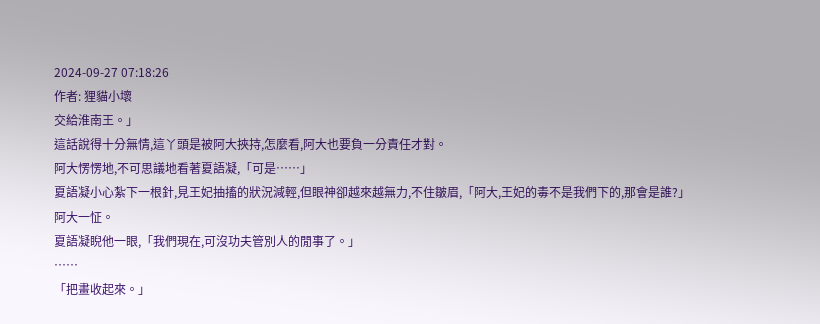2024-09-27 07:18:26
作者: 狸貓小壞
交給淮南王。」
這話說得十分無情,這丫頭是被阿大挾持,怎麼看,阿大也要負一分責任才對。
阿大愣愣地,不可思議地看著夏語凝,「可是……」
夏語凝小心紮下一根針,見王妃抽搐的狀況減輕,但眼神卻越來越無力,不住皺眉,「阿大,王妃的毒不是我們下的,那會是誰?」
阿大一怔。
夏語凝睨他一眼,「我們現在,可沒功夫管別人的閒事了。」
……
「把畫收起來。」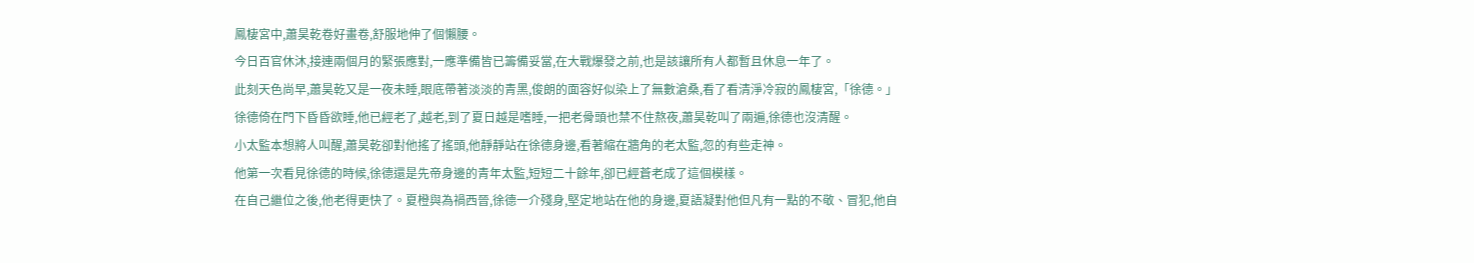鳳棲宮中,蕭昊乾卷好畫卷,舒服地伸了個懶腰。
今日百官休沐,接連兩個月的緊張應對,一應準備皆已籌備妥當,在大戰爆發之前,也是該讓所有人都暫且休息一年了。
此刻天色尚早,蕭昊乾又是一夜未睡,眼底帶著淡淡的青黑,俊朗的面容好似染上了無數滄桑,看了看清淨冷寂的鳳棲宮,「徐德。」
徐德倚在門下昏昏欲睡,他已經老了,越老,到了夏日越是嗜睡,一把老骨頭也禁不住熬夜,蕭昊乾叫了兩遍,徐德也沒清醒。
小太監本想將人叫醒,蕭昊乾卻對他搖了搖頭,他靜靜站在徐德身邊,看著縮在牆角的老太監,忽的有些走神。
他第一次看見徐德的時候,徐德還是先帝身邊的青年太監,短短二十餘年,卻已經蒼老成了這個模樣。
在自己繼位之後,他老得更快了。夏橙與為禍西晉,徐德一介殘身,堅定地站在他的身邊,夏語凝對他但凡有一點的不敬、冒犯,他自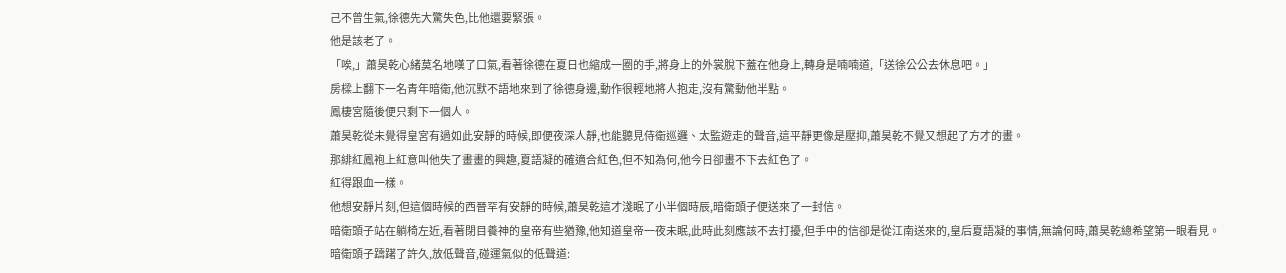己不曾生氣,徐德先大驚失色,比他還要緊張。
他是該老了。
「唉,」蕭昊乾心緒莫名地嘆了口氣,看著徐德在夏日也縮成一圈的手,將身上的外裳脫下蓋在他身上,轉身是喃喃道,「送徐公公去休息吧。」
房樑上翻下一名青年暗衛,他沉默不語地來到了徐德身邊,動作很輕地將人抱走,沒有驚動他半點。
鳳棲宮隨後便只剩下一個人。
蕭昊乾從未覺得皇宮有過如此安靜的時候,即便夜深人靜,也能聽見侍衛巡邏、太監遊走的聲音,這平靜更像是壓抑,蕭昊乾不覺又想起了方才的畫。
那緋紅鳳袍上紅意叫他失了畫畫的興趣,夏語凝的確適合紅色,但不知為何,他今日卻畫不下去紅色了。
紅得跟血一樣。
他想安靜片刻,但這個時候的西晉罕有安靜的時候,蕭昊乾這才淺眠了小半個時辰,暗衛頭子便送來了一封信。
暗衛頭子站在躺椅左近,看著閉目養神的皇帝有些猶豫,他知道皇帝一夜未眠,此時此刻應該不去打擾,但手中的信卻是從江南送來的,皇后夏語凝的事情,無論何時,蕭昊乾總希望第一眼看見。
暗衛頭子躊躇了許久,放低聲音,碰運氣似的低聲道: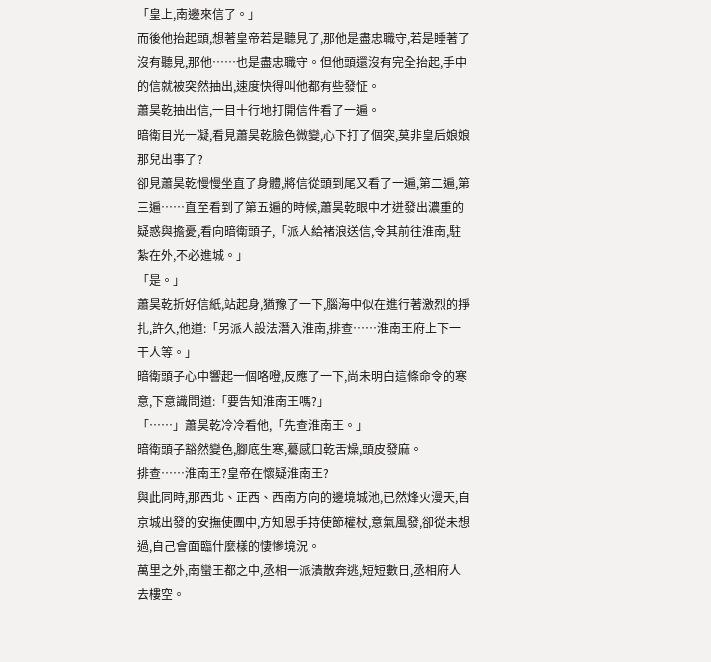「皇上,南邊來信了。」
而後他抬起頭,想著皇帝若是聽見了,那他是盡忠職守,若是睡著了沒有聽見,那他……也是盡忠職守。但他頭還沒有完全抬起,手中的信就被突然抽出,速度快得叫他都有些發怔。
蕭昊乾抽出信,一目十行地打開信件看了一遍。
暗衛目光一凝,看見蕭昊乾臉色微變,心下打了個突,莫非皇后娘娘那兒出事了?
卻見蕭昊乾慢慢坐直了身體,將信從頭到尾又看了一遍,第二遍,第三遍……直至看到了第五遍的時候,蕭昊乾眼中才迸發出濃重的疑惑與擔憂,看向暗衛頭子,「派人給褚浪送信,令其前往淮南,駐紮在外,不必進城。」
「是。」
蕭昊乾折好信紙,站起身,猶豫了一下,腦海中似在進行著激烈的掙扎,許久,他道:「另派人設法潛入淮南,排查……淮南王府上下一干人等。」
暗衛頭子心中響起一個咯噔,反應了一下,尚未明白這條命令的寒意,下意識問道:「要告知淮南王嗎?」
「……」蕭昊乾冷冷看他,「先查淮南王。」
暗衛頭子豁然變色,腳底生寒,驀感口乾舌燥,頭皮發麻。
排查……淮南王?皇帝在懷疑淮南王?
與此同時,那西北、正西、西南方向的邊境城池,已然烽火漫天,自京城出發的安撫使團中,方知恩手持使節權杖,意氣風發,卻從未想過,自己會面臨什麼樣的悽慘境況。
萬里之外,南蠻王都之中,丞相一派潰散奔逃,短短數日,丞相府人去樓空。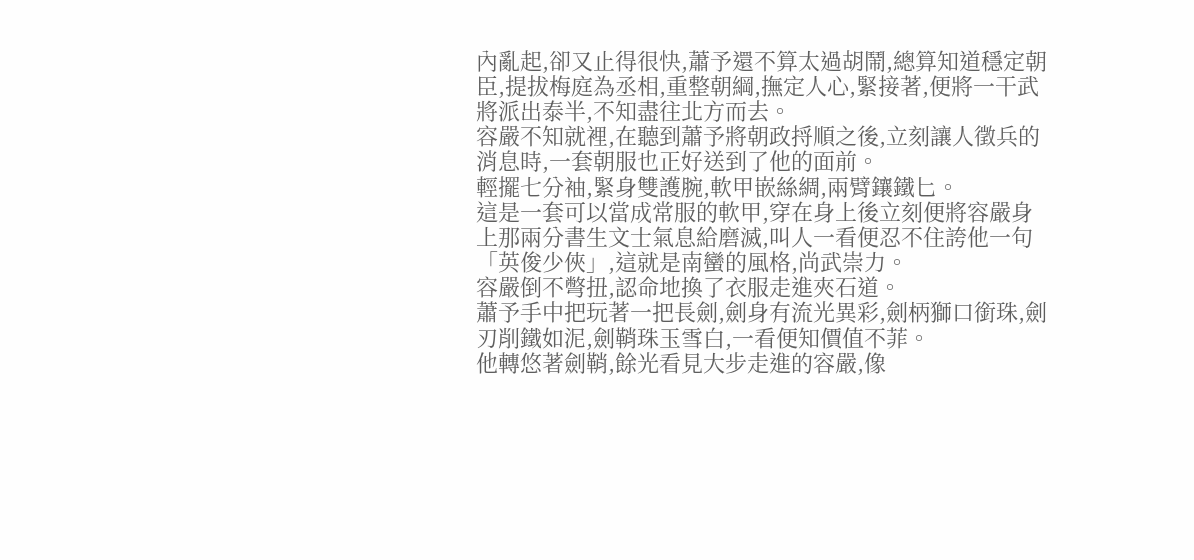內亂起,卻又止得很快,蕭予還不算太過胡鬧,總算知道穩定朝臣,提拔梅庭為丞相,重整朝綱,撫定人心,緊接著,便將一干武將派出泰半,不知盡往北方而去。
容嚴不知就裡,在聽到蕭予將朝政捋順之後,立刻讓人徵兵的消息時,一套朝服也正好送到了他的面前。
輕擺七分袖,緊身雙護腕,軟甲嵌絲綢,兩臂鑲鐵匕。
這是一套可以當成常服的軟甲,穿在身上後立刻便將容嚴身上那兩分書生文士氣息給磨滅,叫人一看便忍不住誇他一句「英俊少俠」,這就是南蠻的風格,尚武崇力。
容嚴倒不彆扭,認命地換了衣服走進夾石道。
蕭予手中把玩著一把長劍,劍身有流光異彩,劍柄獅口銜珠,劍刃削鐵如泥,劍鞘珠玉雪白,一看便知價值不菲。
他轉悠著劍鞘,餘光看見大步走進的容嚴,像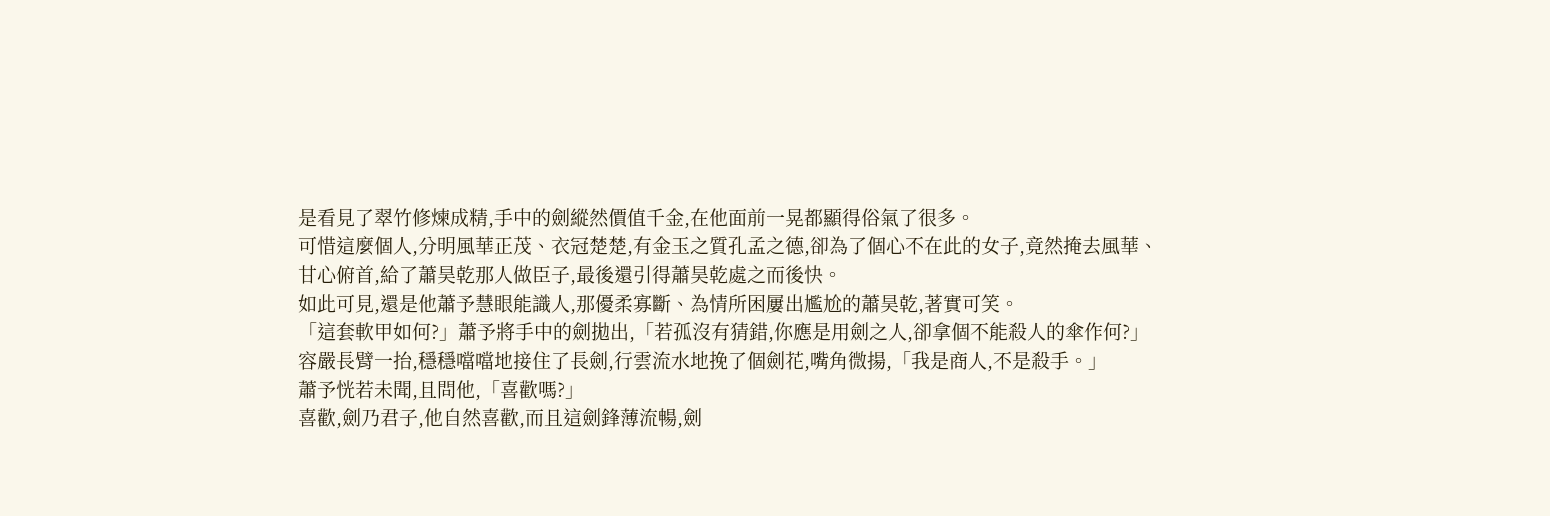是看見了翠竹修煉成精,手中的劍縱然價值千金,在他面前一晃都顯得俗氣了很多。
可惜這麼個人,分明風華正茂、衣冠楚楚,有金玉之質孔孟之德,卻為了個心不在此的女子,竟然掩去風華、甘心俯首,給了蕭昊乾那人做臣子,最後還引得蕭昊乾處之而後快。
如此可見,還是他蕭予慧眼能識人,那優柔寡斷、為情所困屢出尷尬的蕭昊乾,著實可笑。
「這套軟甲如何?」蕭予將手中的劍拋出,「若孤沒有猜錯,你應是用劍之人,卻拿個不能殺人的傘作何?」
容嚴長臂一抬,穩穩噹噹地接住了長劍,行雲流水地挽了個劍花,嘴角微揚,「我是商人,不是殺手。」
蕭予恍若未聞,且問他,「喜歡嗎?」
喜歡,劍乃君子,他自然喜歡,而且這劍鋒薄流暢,劍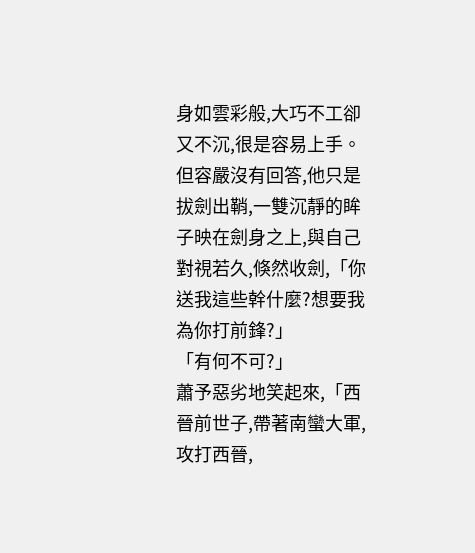身如雲彩般,大巧不工卻又不沉,很是容易上手。
但容嚴沒有回答,他只是拔劍出鞘,一雙沉靜的眸子映在劍身之上,與自己對視若久,倏然收劍,「你送我這些幹什麼?想要我為你打前鋒?」
「有何不可?」
蕭予惡劣地笑起來,「西晉前世子,帶著南蠻大軍,攻打西晉,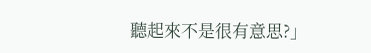聽起來不是很有意思?」